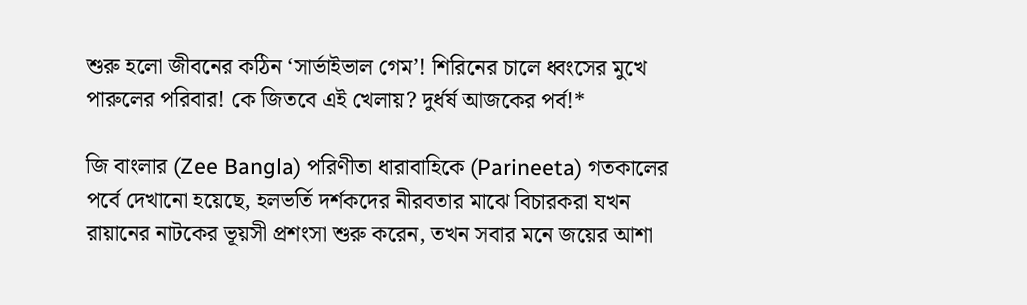শুরু হলো জীবনের কঠিন ‘সার্ভাইভাল গেম’! শিরিনের চালে ধ্বংসের মুখে পারুলের পরিবার! কে জিতবে এই খেলায়? দুর্ধর্ষ আজকের পর্ব!*

জি বাংলার (Zee Bangla) পরিণীতা ধারাবাহিকে (Parineeta) গতকালের পর্বে দেখানো হয়েছে, হলভর্তি দর্শকদের নীরবতার মাঝে বিচারকরা যখন রায়ানের নাটকের ভূয়সী প্রশংসা শুরু করেন, তখন সবার মনে জয়ের আশা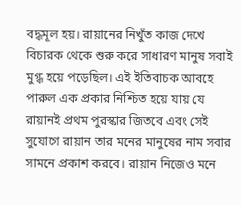বদ্ধমূল হয়। রায়ানের নিখুঁত কাজ দেখে বিচারক থেকে শুরু করে সাধারণ মানুষ সবাই মুগ্ধ হয়ে পড়েছিল। এই ইতিবাচক আবহে পারুল এক প্রকার নিশ্চিত হয়ে যায় যে রায়ানই প্রথম পুরস্কার জিতবে এবং সেই সুযোগে রায়ান তার মনের মানুষের নাম সবার সামনে প্রকাশ করবে। রায়ান নিজেও মনে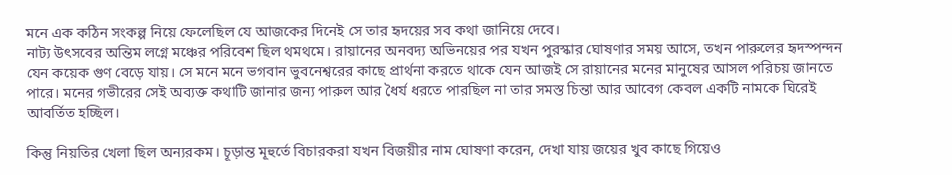মনে এক কঠিন সংকল্প নিয়ে ফেলেছিল যে আজকের দিনেই সে তার হৃদয়ের সব কথা জানিয়ে দেবে।
নাট্য উৎসবের অন্তিম লগ্নে মঞ্চের পরিবেশ ছিল থমথমে। রায়ানের অনবদ্য অভিনয়ের পর যখন পুরস্কার ঘোষণার সময় আসে, তখন পারুলের হৃদস্পন্দন যেন কয়েক গুণ বেড়ে যায়। সে মনে মনে ভগবান ভুবনেশ্বরের কাছে প্রার্থনা করতে থাকে যেন আজই সে রায়ানের মনের মানুষের আসল পরিচয় জানতে পারে। মনের গভীরের সেই অব্যক্ত কথাটি জানার জন্য পারুল আর ধৈর্য ধরতে পারছিল না তার সমস্ত চিন্তা আর আবেগ কেবল একটি নামকে ঘিরেই আবর্তিত হচ্ছিল।

কিন্তু নিয়তির খেলা ছিল অন্যরকম। চূড়ান্ত মূহুর্তে বিচারকরা যখন বিজয়ীর নাম ঘোষণা করেন, দেখা যায় জয়ের খুব কাছে গিয়েও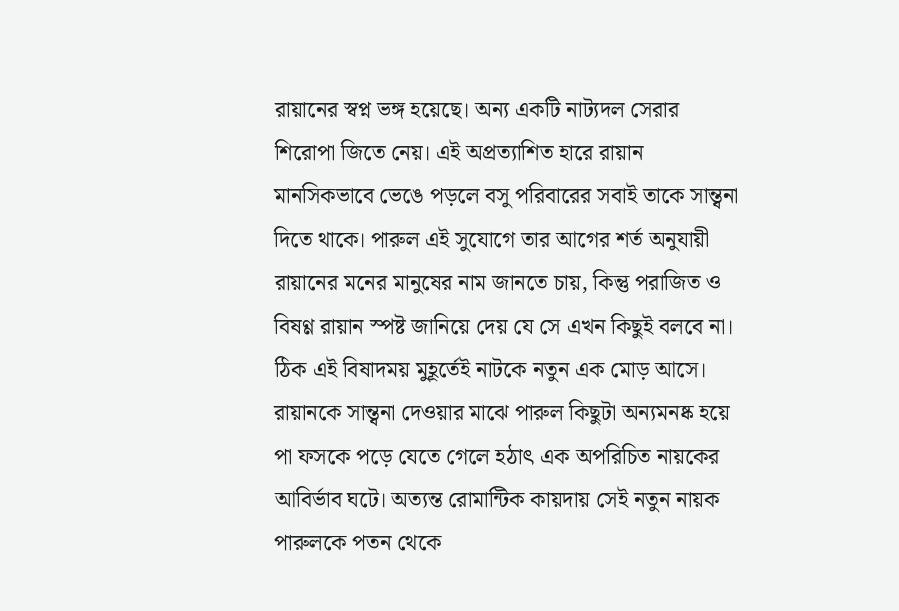রায়ানের স্বপ্ন ভঙ্গ হয়েছে। অন্য একটি নাট্যদল সেরার শিরোপা জিতে নেয়। এই অপ্রত্যাশিত হারে রায়ান মানসিকভাবে ভেঙে পড়লে বসু পরিবারের সবাই তাকে সান্ত্বনা দিতে থাকে। পারুল এই সুযোগে তার আগের শর্ত অনুযায়ী রায়ানের মনের মানুষের নাম জানতে চায়, কিন্তু পরাজিত ও বিষণ্ণ রায়ান স্পষ্ট জানিয়ে দেয় যে সে এখন কিছুই বলবে না।
ঠিক এই বিষাদময় মুহূর্তেই নাটকে নতুন এক মোড় আসে। রায়ানকে সান্ত্বনা দেওয়ার মাঝে পারুল কিছুটা অন্যমনষ্ক হয়ে পা ফসকে পড়ে যেতে গেলে হঠাৎ এক অপরিচিত নায়কের আবির্ভাব ঘটে। অত্যন্ত রোমান্টিক কায়দায় সেই নতুন নায়ক পারুলকে পতন থেকে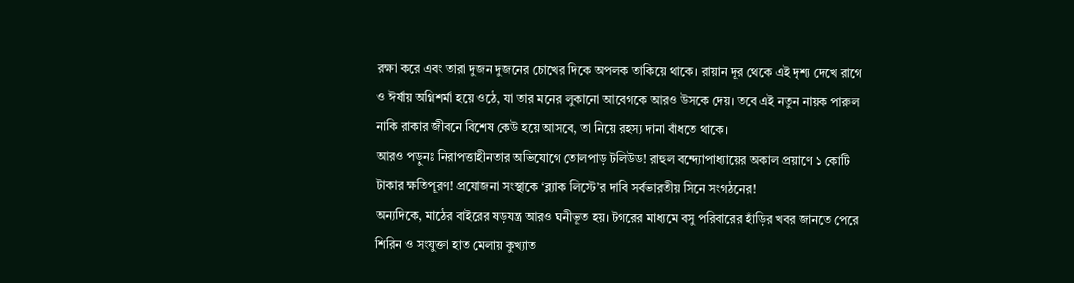রক্ষা করে এবং তারা দুজন দুজনের চোখের দিকে অপলক তাকিয়ে থাকে। রায়ান দূর থেকে এই দৃশ্য দেখে রাগে ও ঈর্ষায় অগ্নিশর্মা হয়ে ওঠে, যা তার মনের লুকানো আবেগকে আরও উসকে দেয়। তবে এই নতুন নায়ক পারুল নাকি রাকার জীবনে বিশেষ কেউ হয়ে আসবে, তা নিয়ে রহস্য দানা বাঁধতে থাকে।
আরও পড়ুনঃ নিরাপত্তাহীনতার অভিযোগে তোলপাড় টলিউড! রাহুল বন্দ্যোপাধ্যায়ের অকাল প্রয়াণে ১ কোটি টাকার ক্ষতিপূরণ! প্রযোজনা সংস্থাকে ‘ব্ল্যাক লিস্টে’র দাবি সর্বভারতীয় সিনে সংগঠনের!
অন্যদিকে, মাঠের বাইরের ষড়যন্ত্র আরও ঘনীভূত হয়। টগরের মাধ্যমে বসু পরিবারের হাঁড়ির খবর জানতে পেরে শিরিন ও সংযুক্তা হাত মেলায় কুখ্যাত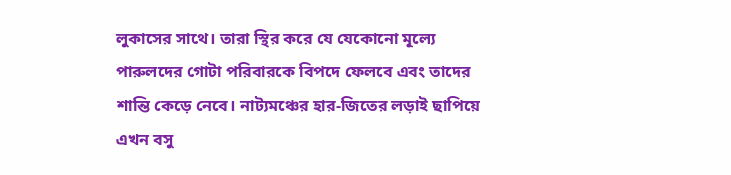লুকাসের সাথে। তারা স্থির করে যে যেকোনো মূল্যে পারুলদের গোটা পরিবারকে বিপদে ফেলবে এবং তাদের শান্তি কেড়ে নেবে। নাট্যমঞ্চের হার-জিতের লড়াই ছাপিয়ে এখন বসু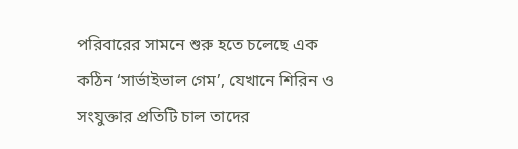পরিবারের সামনে শুরু হতে চলেছে এক কঠিন ‘সার্ভাইভাল গেম’, যেখানে শিরিন ও সংযুক্তার প্রতিটি চাল তাদের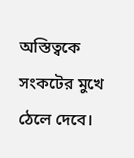অস্তিত্বকে সংকটের মুখে ঠেলে দেবে।